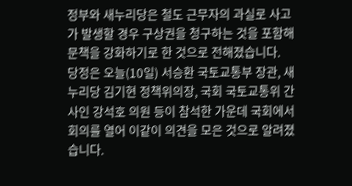정부와 새누리당은 철도 근무자의 과실로 사고가 발생할 경우 구상권을 청구하는 것을 포함해 문책을 강화하기로 한 것으로 전해졌습니다.
당정은 오늘(10일) 서승환 국토교통부 장관, 새누리당 김기현 정책위의장, 국회 국토교통위 간사인 강석호 의원 등이 참석한 가운데 국회에서 회의를 열어 이같이 의견을 모은 것으로 알려졌습니다.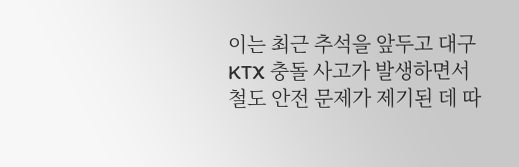이는 최근 추석을 앞두고 대구 KTX 충돌 사고가 발생하면서 철도 안전 문제가 제기된 데 따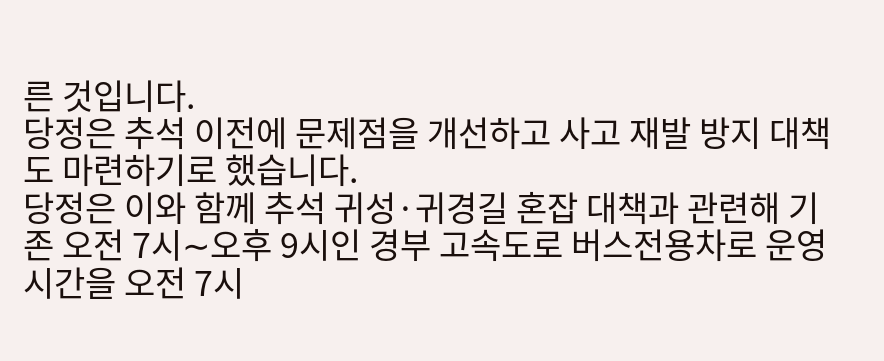른 것입니다.
당정은 추석 이전에 문제점을 개선하고 사고 재발 방지 대책도 마련하기로 했습니다.
당정은 이와 함께 추석 귀성·귀경길 혼잡 대책과 관련해 기존 오전 7시∼오후 9시인 경부 고속도로 버스전용차로 운영시간을 오전 7시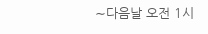∼다음날 오전 1시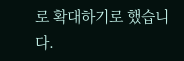로 확대하기로 했습니다.